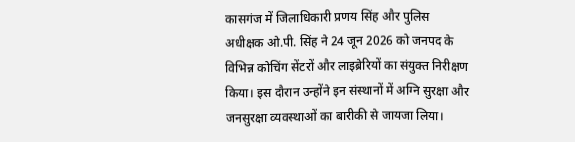कासगंज में जिलाधिकारी प्रणय सिंह और पुलिस अधीक्षक ओ.पी. सिंह ने 24 जून 2026 को जनपद के विभिन्न कोचिंग सेंटरों और लाइब्रेरियों का संयुक्त निरीक्षण किया। इस दौरान उन्होंने इन संस्थानों में अग्नि सुरक्षा और जनसुरक्षा व्यवस्थाओं का बारीकी से जायजा लिया।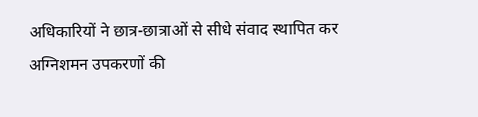अधिकारियों ने छात्र-छात्राओं से सीधे संवाद स्थापित कर अग्निशमन उपकरणों की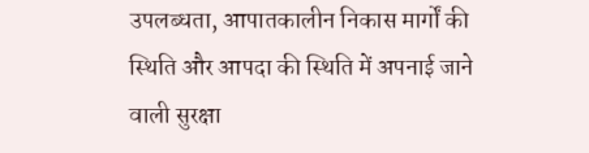उपलब्धता, आपातकालीन निकास मार्गों की स्थिति और आपदा की स्थिति में अपनाई जाने वाली सुरक्षा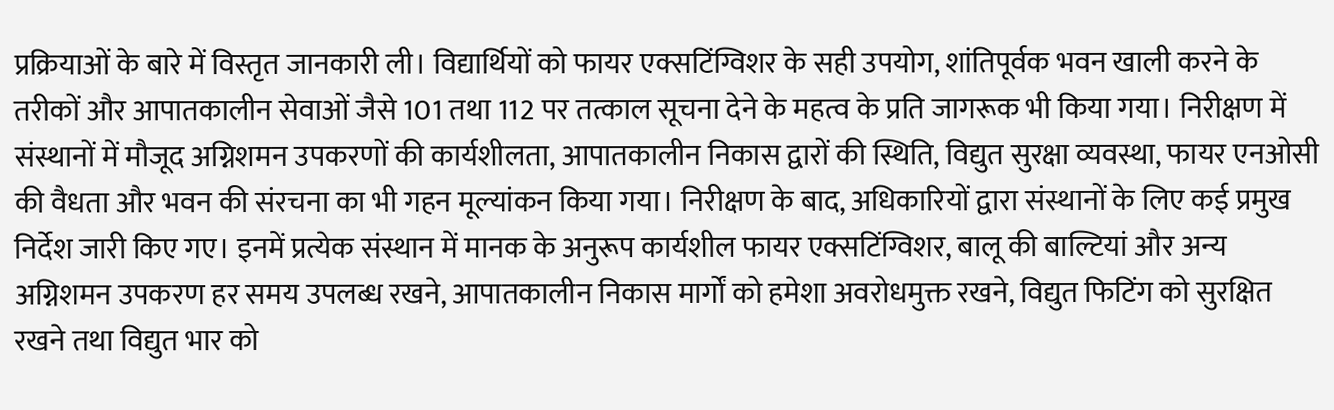प्रक्रियाओं के बारे में विस्तृत जानकारी ली। विद्यार्थियों को फायर एक्सटिंग्विशर के सही उपयोग, शांतिपूर्वक भवन खाली करने के तरीकों और आपातकालीन सेवाओं जैसे 101 तथा 112 पर तत्काल सूचना देने के महत्व के प्रति जागरूक भी किया गया। निरीक्षण में संस्थानों में मौजूद अग्निशमन उपकरणों की कार्यशीलता, आपातकालीन निकास द्वारों की स्थिति, विद्युत सुरक्षा व्यवस्था, फायर एनओसी की वैधता और भवन की संरचना का भी गहन मूल्यांकन किया गया। निरीक्षण के बाद, अधिकारियों द्वारा संस्थानों के लिए कई प्रमुख निर्देश जारी किए गए। इनमें प्रत्येक संस्थान में मानक के अनुरूप कार्यशील फायर एक्सटिंग्विशर, बालू की बाल्टियां और अन्य अग्निशमन उपकरण हर समय उपलब्ध रखने, आपातकालीन निकास मार्गों को हमेशा अवरोधमुक्त रखने, विद्युत फिटिंग को सुरक्षित रखने तथा विद्युत भार को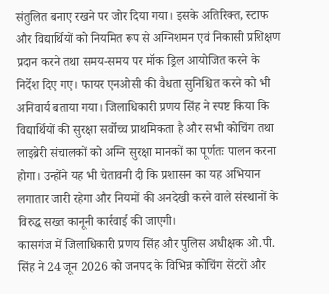संतुलित बनाए रखने पर जोर दिया गया। इसके अतिरिक्त, स्टाफ और विद्यार्थियों को नियमित रूप से अग्निशमन एवं निकासी प्रशिक्षण प्रदान करने तथा समय-समय पर मॉक ड्रिल आयोजित करने के निर्देश दिए गए। फायर एनओसी की वैधता सुनिश्चित करने को भी अनिवार्य बताया गया। जिलाधिकारी प्रणय सिंह ने स्पष्ट किया कि विद्यार्थियों की सुरक्षा सर्वोच्च प्राथमिकता है और सभी कोचिंग तथा लाइब्रेरी संचालकों को अग्नि सुरक्षा मानकों का पूर्णतः पालन करना होगा। उन्होंने यह भी चेतावनी दी कि प्रशासन का यह अभियान लगातार जारी रहेगा और नियमों की अनदेखी करने वाले संस्थानों के विरुद्ध सख्त कानूनी कार्रवाई की जाएगी।
कासगंज में जिलाधिकारी प्रणय सिंह और पुलिस अधीक्षक ओ.पी. सिंह ने 24 जून 2026 को जनपद के विभिन्न कोचिंग सेंटरों और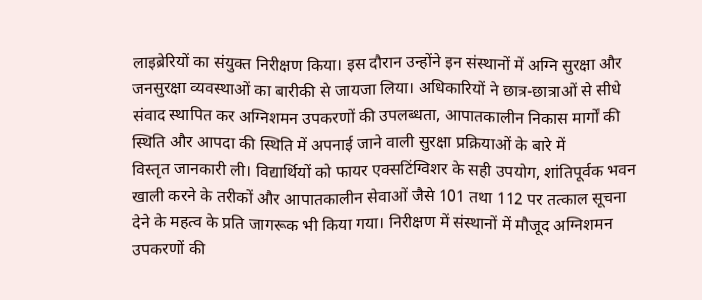लाइब्रेरियों का संयुक्त निरीक्षण किया। इस दौरान उन्होंने इन संस्थानों में अग्नि सुरक्षा और जनसुरक्षा व्यवस्थाओं का बारीकी से जायजा लिया। अधिकारियों ने छात्र-छात्राओं से सीधे संवाद स्थापित कर अग्निशमन उपकरणों की उपलब्धता, आपातकालीन निकास मार्गों की स्थिति और आपदा की स्थिति में अपनाई जाने वाली सुरक्षा प्रक्रियाओं के बारे में
विस्तृत जानकारी ली। विद्यार्थियों को फायर एक्सटिंग्विशर के सही उपयोग, शांतिपूर्वक भवन खाली करने के तरीकों और आपातकालीन सेवाओं जैसे 101 तथा 112 पर तत्काल सूचना देने के महत्व के प्रति जागरूक भी किया गया। निरीक्षण में संस्थानों में मौजूद अग्निशमन उपकरणों की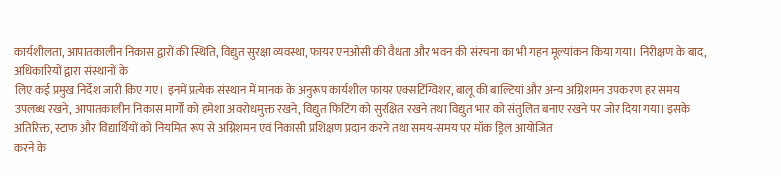कार्यशीलता, आपातकालीन निकास द्वारों की स्थिति, विद्युत सुरक्षा व्यवस्था, फायर एनओसी की वैधता और भवन की संरचना का भी गहन मूल्यांकन किया गया। निरीक्षण के बाद, अधिकारियों द्वारा संस्थानों के
लिए कई प्रमुख निर्देश जारी किए गए। इनमें प्रत्येक संस्थान में मानक के अनुरूप कार्यशील फायर एक्सटिंग्विशर, बालू की बाल्टियां और अन्य अग्निशमन उपकरण हर समय उपलब्ध रखने, आपातकालीन निकास मार्गों को हमेशा अवरोधमुक्त रखने, विद्युत फिटिंग को सुरक्षित रखने तथा विद्युत भार को संतुलित बनाए रखने पर जोर दिया गया। इसके अतिरिक्त, स्टाफ और विद्यार्थियों को नियमित रूप से अग्निशमन एवं निकासी प्रशिक्षण प्रदान करने तथा समय-समय पर मॉक ड्रिल आयोजित
करने के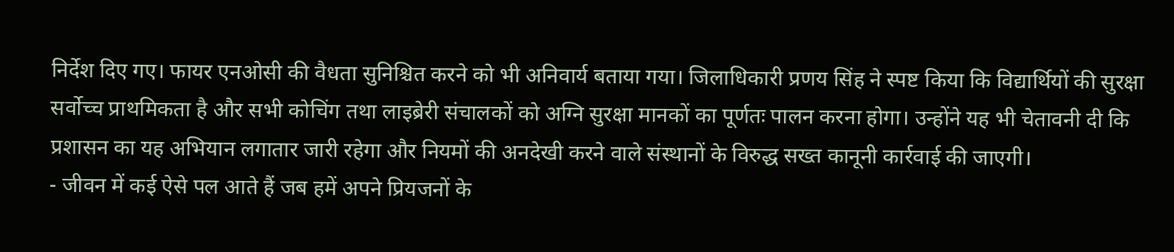निर्देश दिए गए। फायर एनओसी की वैधता सुनिश्चित करने को भी अनिवार्य बताया गया। जिलाधिकारी प्रणय सिंह ने स्पष्ट किया कि विद्यार्थियों की सुरक्षा सर्वोच्च प्राथमिकता है और सभी कोचिंग तथा लाइब्रेरी संचालकों को अग्नि सुरक्षा मानकों का पूर्णतः पालन करना होगा। उन्होंने यह भी चेतावनी दी कि प्रशासन का यह अभियान लगातार जारी रहेगा और नियमों की अनदेखी करने वाले संस्थानों के विरुद्ध सख्त कानूनी कार्रवाई की जाएगी।
- जीवन में कई ऐसे पल आते हैं जब हमें अपने प्रियजनों के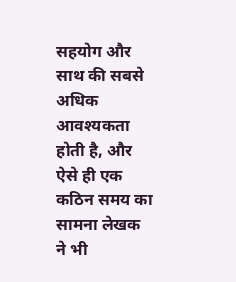सहयोग और साथ की सबसे अधिक आवश्यकता होती है, और ऐसे ही एक कठिन समय का सामना लेखक ने भी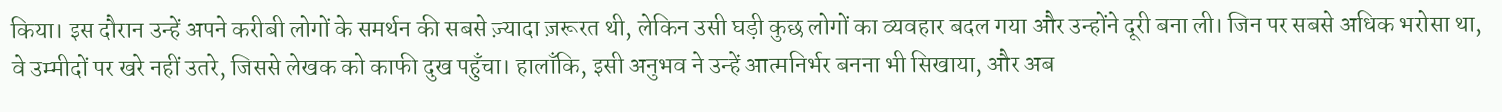किया। इस दौरान उन्हें अपने करीबी लोगों के समर्थन की सबसे ज़्यादा ज़रूरत थी, लेकिन उसी घड़ी कुछ लोगों का व्यवहार बदल गया और उन्होंने दूरी बना ली। जिन पर सबसे अधिक भरोसा था, वे उम्मीदों पर खरे नहीं उतरे, जिससे लेखक को काफी दुख पहुँचा। हालाँकि, इसी अनुभव ने उन्हें आत्मनिर्भर बनना भी सिखाया, और अब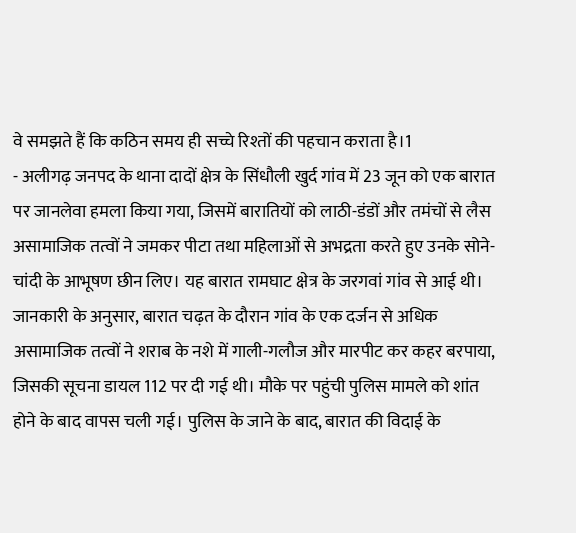वे समझते हैं कि कठिन समय ही सच्चे रिश्तों की पहचान कराता है।1
- अलीगढ़ जनपद के थाना दादों क्षेत्र के सिंधौली खुर्द गांव में 23 जून को एक बारात पर जानलेवा हमला किया गया, जिसमें बारातियों को लाठी-डंडों और तमंचों से लैस असामाजिक तत्वों ने जमकर पीटा तथा महिलाओं से अभद्रता करते हुए उनके सोने-चांदी के आभूषण छीन लिए। यह बारात रामघाट क्षेत्र के जरगवां गांव से आई थी। जानकारी के अनुसार, बारात चढ़त के दौरान गांव के एक दर्जन से अधिक असामाजिक तत्वों ने शराब के नशे में गाली-गलौज और मारपीट कर कहर बरपाया, जिसकी सूचना डायल 112 पर दी गई थी। मौके पर पहुंची पुलिस मामले को शांत होने के बाद वापस चली गई। पुलिस के जाने के बाद, बारात की विदाई के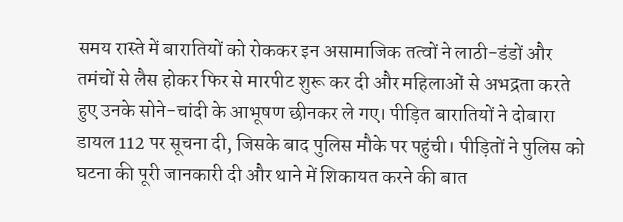समय रास्ते में बारातियों को रोककर इन असामाजिक तत्वों ने लाठी-डंडों और तमंचों से लैस होकर फिर से मारपीट शुरू कर दी और महिलाओं से अभद्रता करते हुए उनके सोने-चांदी के आभूषण छीनकर ले गए। पीड़ित बारातियों ने दोबारा डायल 112 पर सूचना दी, जिसके बाद पुलिस मौके पर पहुंची। पीड़ितों ने पुलिस को घटना की पूरी जानकारी दी और थाने में शिकायत करने की बात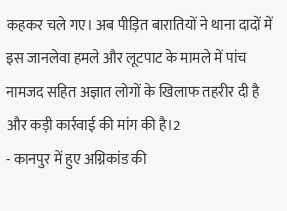कहकर चले गए। अब पीड़ित बारातियों ने थाना दादों में इस जानलेवा हमले और लूटपाट के मामले में पांच नामजद सहित अज्ञात लोगों के खिलाफ तहरीर दी है और कड़ी कार्रवाई की मांग की है।2
- कानपुर में हुए अग्निकांड की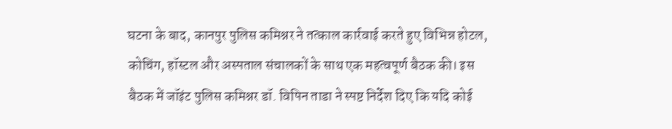घटना के बाद, कानपुर पुलिस कमिश्नर ने तत्काल कार्रवाई करते हुए विभिन्न होटल, कोचिंग, हॉस्टल और अस्पताल संचालकों के साथ एक महत्वपूर्ण बैठक की। इस बैठक में जॉइंट पुलिस कमिश्नर डॉ. विपिन ताडा ने स्पष्ट निर्देश दिए कि यदि कोई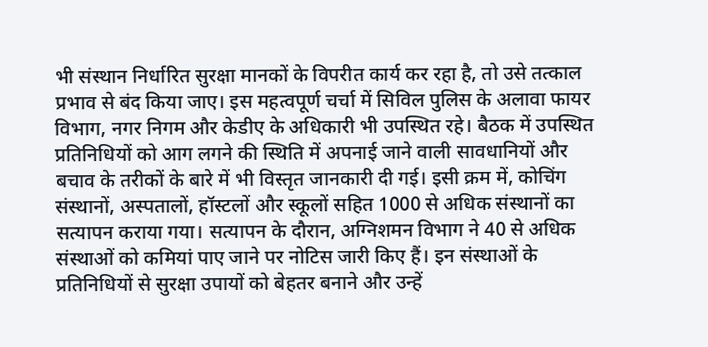भी संस्थान निर्धारित सुरक्षा मानकों के विपरीत कार्य कर रहा है, तो उसे तत्काल प्रभाव से बंद किया जाए। इस महत्वपूर्ण चर्चा में सिविल पुलिस के अलावा फायर विभाग, नगर निगम और केडीए के अधिकारी भी उपस्थित रहे। बैठक में उपस्थित प्रतिनिधियों को आग लगने की स्थिति में अपनाई जाने वाली सावधानियों और बचाव के तरीकों के बारे में भी विस्तृत जानकारी दी गई। इसी क्रम में, कोचिंग संस्थानों, अस्पतालों, हॉस्टलों और स्कूलों सहित 1000 से अधिक संस्थानों का सत्यापन कराया गया। सत्यापन के दौरान, अग्निशमन विभाग ने 40 से अधिक संस्थाओं को कमियां पाए जाने पर नोटिस जारी किए हैं। इन संस्थाओं के प्रतिनिधियों से सुरक्षा उपायों को बेहतर बनाने और उन्हें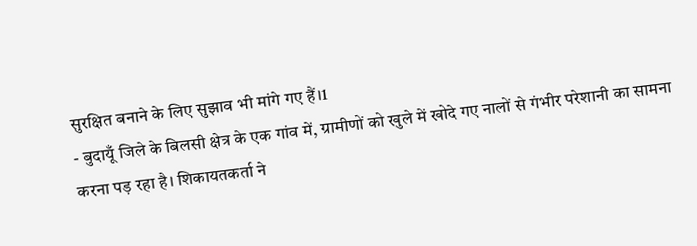सुरक्षित बनाने के लिए सुझाव भी मांगे गए हैं।1
- बुदायूँ जिले के बिलसी क्षेत्र के एक गांव में, ग्रामीणों को खुले में खोदे गए नालों से गंभीर परेशानी का सामना करना पड़ रहा है। शिकायतकर्ता ने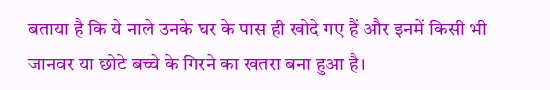बताया है कि ये नाले उनके घर के पास ही खोदे गए हैं और इनमें किसी भी जानवर या छोटे बच्चे के गिरने का खतरा बना हुआ है।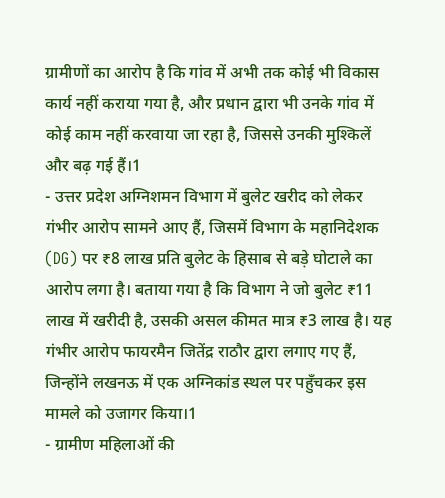ग्रामीणों का आरोप है कि गांव में अभी तक कोई भी विकास कार्य नहीं कराया गया है, और प्रधान द्वारा भी उनके गांव में कोई काम नहीं करवाया जा रहा है, जिससे उनकी मुश्किलें और बढ़ गई हैं।1
- उत्तर प्रदेश अग्निशमन विभाग में बुलेट खरीद को लेकर गंभीर आरोप सामने आए हैं, जिसमें विभाग के महानिदेशक (DG) पर ₹8 लाख प्रति बुलेट के हिसाब से बड़े घोटाले का आरोप लगा है। बताया गया है कि विभाग ने जो बुलेट ₹11 लाख में खरीदी है, उसकी असल कीमत मात्र ₹3 लाख है। यह गंभीर आरोप फायरमैन जितेंद्र राठौर द्वारा लगाए गए हैं, जिन्होंने लखनऊ में एक अग्निकांड स्थल पर पहुँचकर इस मामले को उजागर किया।1
- ग्रामीण महिलाओं की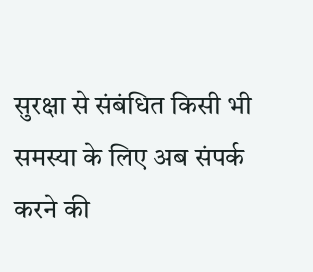सुरक्षा से संबंधित किसी भी समस्या के लिए अब संपर्क करने की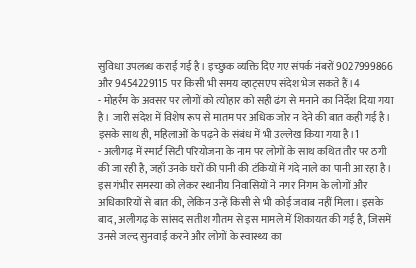सुविधा उपलब्ध कराई गई है। इच्छुक व्यक्ति दिए गए संपर्क नंबरों 9027999866 और 9454229115 पर किसी भी समय व्हाट्सएप संदेश भेज सकते हैं।4
- मोहर्रम के अवसर पर लोगों को त्योहार को सही ढंग से मनाने का निर्देश दिया गया है। जारी संदेश में विशेष रूप से मातम पर अधिक जोर न देने की बात कही गई है। इसके साथ ही, महिलाओं के पढ़ने के संबंध में भी उल्लेख किया गया है।1
- अलीगढ़ में स्मार्ट सिटी परियोजना के नाम पर लोगों के साथ कथित तौर पर ठगी की जा रही है, जहाँ उनके घरों की पानी की टंकियों में गंदे नाले का पानी आ रहा है। इस गंभीर समस्या को लेकर स्थानीय निवासियों ने नगर निगम के लोगों और अधिकारियों से बात की, लेकिन उन्हें किसी से भी कोई जवाब नहीं मिला। इसके बाद, अलीगढ़ के सांसद सतीश गौतम से इस मामले में शिकायत की गई है, जिसमें उनसे जल्द सुनवाई करने और लोगों के स्वास्थ्य का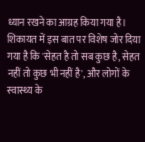ध्यान रखने का आग्रह किया गया है। शिकायत में इस बात पर विशेष जोर दिया गया है कि 'सेहत है तो सब कुछ है, सेहत नहीं तो कुछ भी नहीं है', और लोगों के स्वास्थ्य के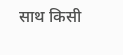साथ किसी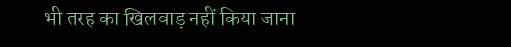भी तरह का खिलवाड़ नहीं किया जाना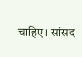चाहिए। सांसद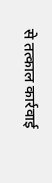से तत्काल कार्रवाई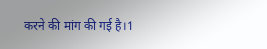करने की मांग की गई है।1